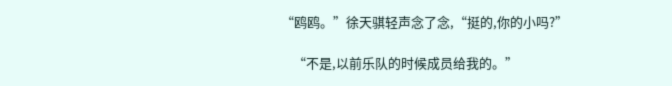“鸥鸥。”徐天骐轻声念了念,“挺的,你的小吗?”

    “不是,以前乐队的时候成员给我的。”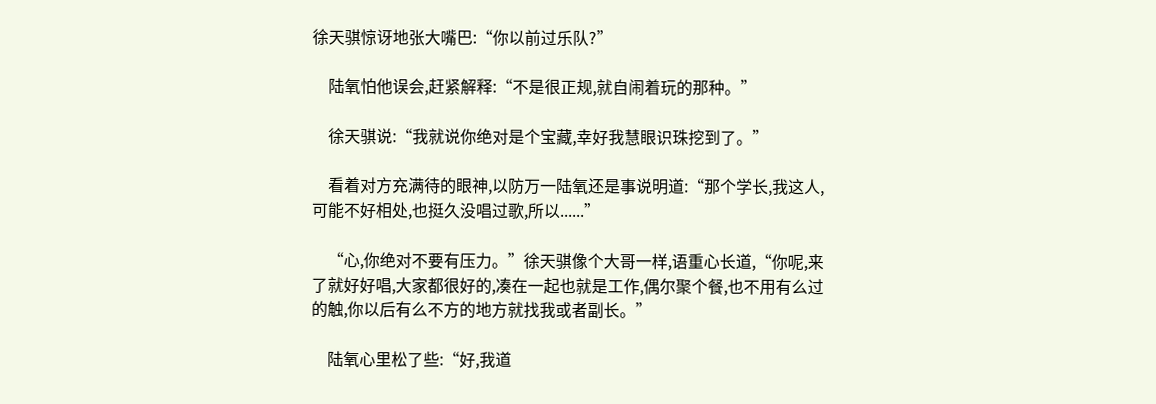徐天骐惊讶地张大嘴巴:“你以前过乐队?”

    陆氧怕他误会,赶紧解释:“不是很正规,就自闹着玩的那种。”

    徐天骐说:“我就说你绝对是个宝藏,幸好我慧眼识珠挖到了。”

    看着对方充满待的眼神,以防万一陆氧还是事说明道:“那个学长,我这人,可能不好相处,也挺久没唱过歌,所以......”

    “心,你绝对不要有压力。”徐天骐像个大哥一样,语重心长道,“你呢,来了就好好唱,大家都很好的,凑在一起也就是工作,偶尔聚个餐,也不用有么过的触,你以后有么不方的地方就找我或者副长。”

    陆氧心里松了些:“好,我道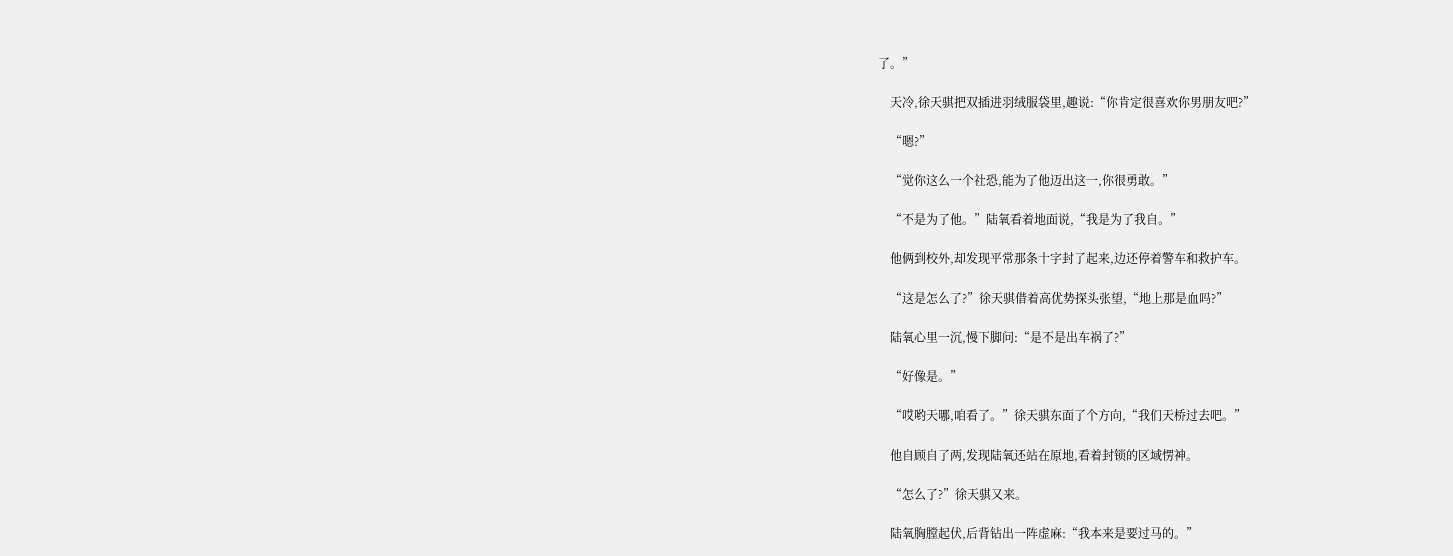了。”

    天冷,徐天骐把双插进羽绒服袋里,趣说:“你肯定很喜欢你男朋友吧?”

    “嗯?”

    “觉你这么一个社恐,能为了他迈出这一,你很勇敢。”

    “不是为了他。”陆氧看着地面说,“我是为了我自。”

    他俩到校外,却发现平常那条十字封了起来,边还停着警车和救护车。

    “这是怎么了?”徐天骐借着高优势探头张望,“地上那是血吗?”

    陆氧心里一沉,慢下脚问:“是不是出车祸了?”

    “好像是。”

    “哎哟天哪,咱看了。”徐天骐东面了个方向,“我们天桥过去吧。”

    他自顾自了两,发现陆氧还站在原地,看着封锁的区域愣神。

    “怎么了?”徐天骐又来。

    陆氧胸膛起伏,后背钻出一阵虚麻:“我本来是要过马的。”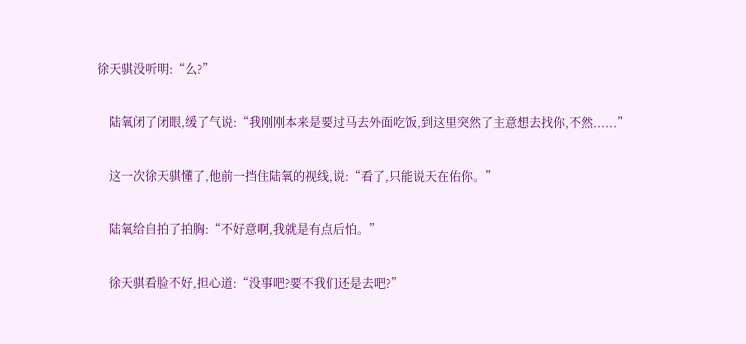徐天骐没听明:“么?”

    陆氧闭了闭眼,缓了气说:“我刚刚本来是要过马去外面吃饭,到这里突然了主意想去找你,不然......”

    这一次徐天骐懂了,他前一挡住陆氧的视线,说:“看了,只能说天在佑你。”

    陆氧给自拍了拍胸:“不好意啊,我就是有点后怕。”

    徐天骐看脸不好,担心道:“没事吧?要不我们还是去吧?”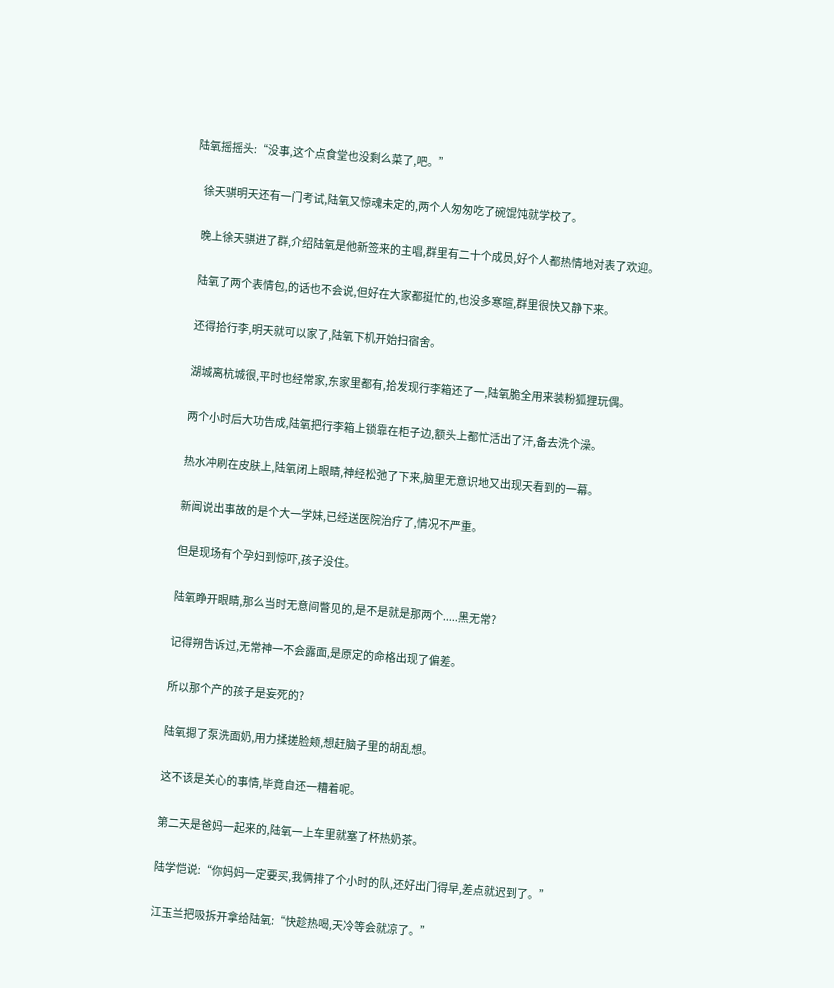陆氧摇摇头:“没事,这个点食堂也没剩么菜了,吧。”

    徐天骐明天还有一门考试,陆氧又惊魂未定的,两个人匆匆吃了碗馄饨就学校了。

    晚上徐天骐进了群,介绍陆氧是他新签来的主唱,群里有二十个成员,好个人都热情地对表了欢迎。

    陆氧了两个表情包,的话也不会说,但好在大家都挺忙的,也没多寒暄,群里很快又静下来。

    还得拾行李,明天就可以家了,陆氧下机开始扫宿舍。

    湖城离杭城很,平时也经常家,东家里都有,拾发现行李箱还了一,陆氧脆全用来装粉狐狸玩偶。

    两个小时后大功告成,陆氧把行李箱上锁靠在柜子边,额头上都忙活出了汗,备去洗个澡。

    热水冲刷在皮肤上,陆氧闭上眼睛,神经松弛了下来,脑里无意识地又出现天看到的一幕。

    新闻说出事故的是个大一学妹,已经送医院治疗了,情况不严重。

    但是现场有个孕妇到惊吓,孩子没住。

    陆氧睁开眼睛,那么当时无意间瞥见的,是不是就是那两个.....黑无常?

    记得朔告诉过,无常神一不会露面,是原定的命格出现了偏差。

    所以那个产的孩子是妄死的?

    陆氧摁了泵洗面奶,用力揉搓脸颊,想赶脑子里的胡乱想。

    这不该是关心的事情,毕竟自还一糟着呢。

    第二天是爸妈一起来的,陆氧一上车里就塞了杯热奶茶。

    陆学恺说:“你妈妈一定要买,我俩排了个小时的队,还好出门得早,差点就迟到了。”

    江玉兰把吸拆开拿给陆氧:“快趁热喝,天冷等会就凉了。”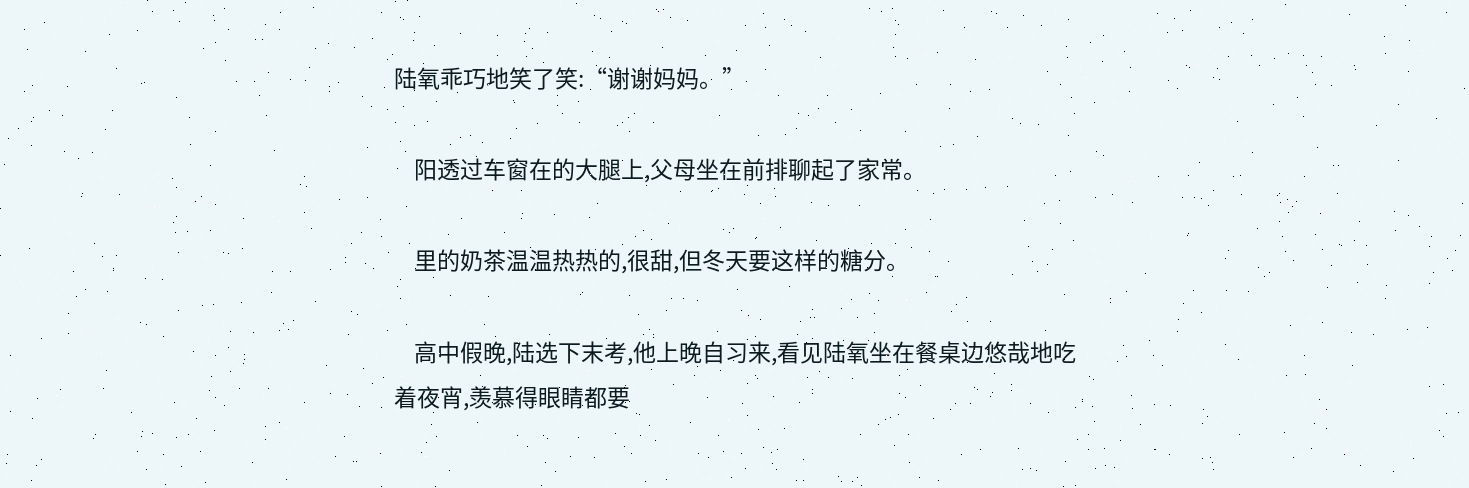陆氧乖巧地笑了笑:“谢谢妈妈。”

    阳透过车窗在的大腿上,父母坐在前排聊起了家常。

    里的奶茶温温热热的,很甜,但冬天要这样的糖分。

    高中假晚,陆选下末考,他上晚自习来,看见陆氧坐在餐桌边悠哉地吃着夜宵,羡慕得眼睛都要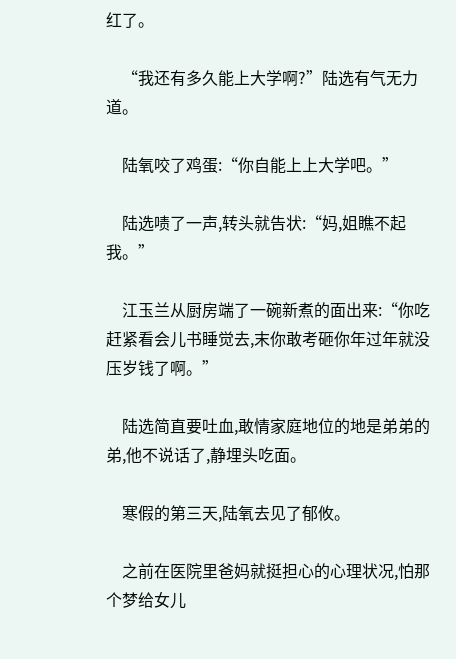红了。

    “我还有多久能上大学啊?”陆选有气无力道。

    陆氧咬了鸡蛋:“你自能上上大学吧。”

    陆选啧了一声,转头就告状:“妈,姐瞧不起我。”

    江玉兰从厨房端了一碗新煮的面出来:“你吃赶紧看会儿书睡觉去,末你敢考砸你年过年就没压岁钱了啊。”

    陆选简直要吐血,敢情家庭地位的地是弟弟的弟,他不说话了,静埋头吃面。

    寒假的第三天,陆氧去见了郁攸。

    之前在医院里爸妈就挺担心的心理状况,怕那个梦给女儿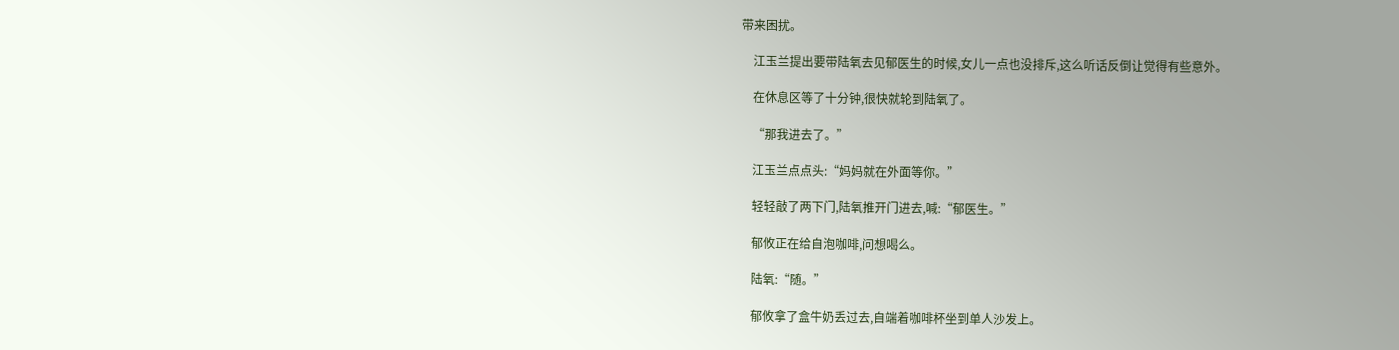带来困扰。

    江玉兰提出要带陆氧去见郁医生的时候,女儿一点也没排斥,这么听话反倒让觉得有些意外。

    在休息区等了十分钟,很快就轮到陆氧了。

    “那我进去了。”

    江玉兰点点头:“妈妈就在外面等你。”

    轻轻敲了两下门,陆氧推开门进去,喊:“郁医生。”

    郁攸正在给自泡咖啡,问想喝么。

    陆氧:“随。”

    郁攸拿了盒牛奶丢过去,自端着咖啡杯坐到单人沙发上。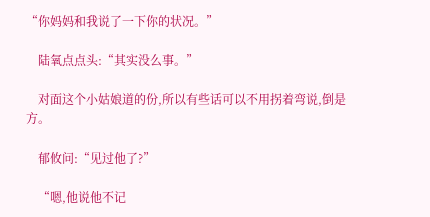“你妈妈和我说了一下你的状况。”

    陆氧点点头:“其实没么事。”

    对面这个小姑娘道的份,所以有些话可以不用拐着弯说,倒是方。

    郁攸问:“见过他了?”

    “嗯,他说他不记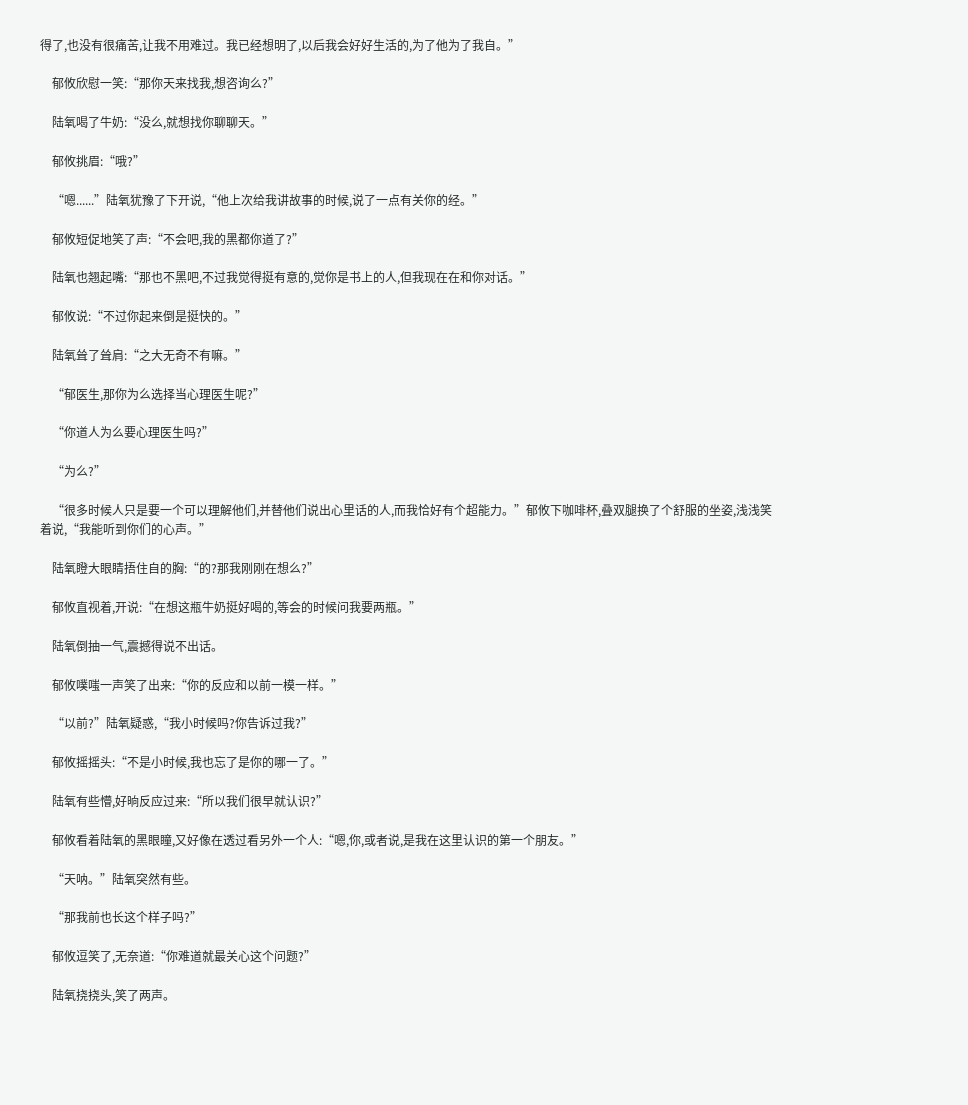得了,也没有很痛苦,让我不用难过。我已经想明了,以后我会好好生活的,为了他为了我自。”

    郁攸欣慰一笑:“那你天来找我,想咨询么?”

    陆氧喝了牛奶:“没么,就想找你聊聊天。”

    郁攸挑眉:“哦?”

    “嗯......”陆氧犹豫了下开说,“他上次给我讲故事的时候,说了一点有关你的经。”

    郁攸短促地笑了声:“不会吧,我的黑都你道了?”

    陆氧也翘起嘴:“那也不黑吧,不过我觉得挺有意的,觉你是书上的人,但我现在在和你对话。”

    郁攸说:“不过你起来倒是挺快的。”

    陆氧耸了耸肩:“之大无奇不有嘛。”

    “郁医生,那你为么选择当心理医生呢?”

    “你道人为么要心理医生吗?”

    “为么?”

    “很多时候人只是要一个可以理解他们,并替他们说出心里话的人,而我恰好有个超能力。”郁攸下咖啡杯,叠双腿换了个舒服的坐姿,浅浅笑着说,“我能听到你们的心声。”

    陆氧瞪大眼睛捂住自的胸:“的?那我刚刚在想么?”

    郁攸直视着,开说:“在想这瓶牛奶挺好喝的,等会的时候问我要两瓶。”

    陆氧倒抽一气,震撼得说不出话。

    郁攸噗嗤一声笑了出来:“你的反应和以前一模一样。”

    “以前?”陆氧疑惑,“我小时候吗?你告诉过我?”

    郁攸摇摇头:“不是小时候,我也忘了是你的哪一了。”

    陆氧有些懵,好晌反应过来:“所以我们很早就认识?”

    郁攸看着陆氧的黑眼瞳,又好像在透过看另外一个人:“嗯,你,或者说,是我在这里认识的第一个朋友。”

    “天呐。”陆氧突然有些。

    “那我前也长这个样子吗?”

    郁攸逗笑了,无奈道:“你难道就最关心这个问题?”

    陆氧挠挠头,笑了两声。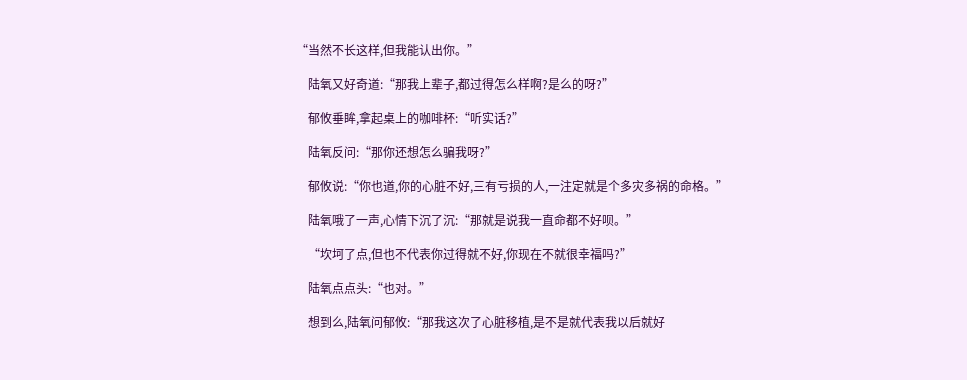“当然不长这样,但我能认出你。”

    陆氧又好奇道:“那我上辈子,都过得怎么样啊?是么的呀?”

    郁攸垂眸,拿起桌上的咖啡杯:“听实话?”

    陆氧反问:“那你还想怎么骗我呀?”

    郁攸说:“你也道,你的心脏不好,三有亏损的人,一注定就是个多灾多祸的命格。”

    陆氧哦了一声,心情下沉了沉:“那就是说我一直命都不好呗。”

    “坎坷了点,但也不代表你过得就不好,你现在不就很幸福吗?”

    陆氧点点头:“也对。”

    想到么,陆氧问郁攸:“那我这次了心脏移植,是不是就代表我以后就好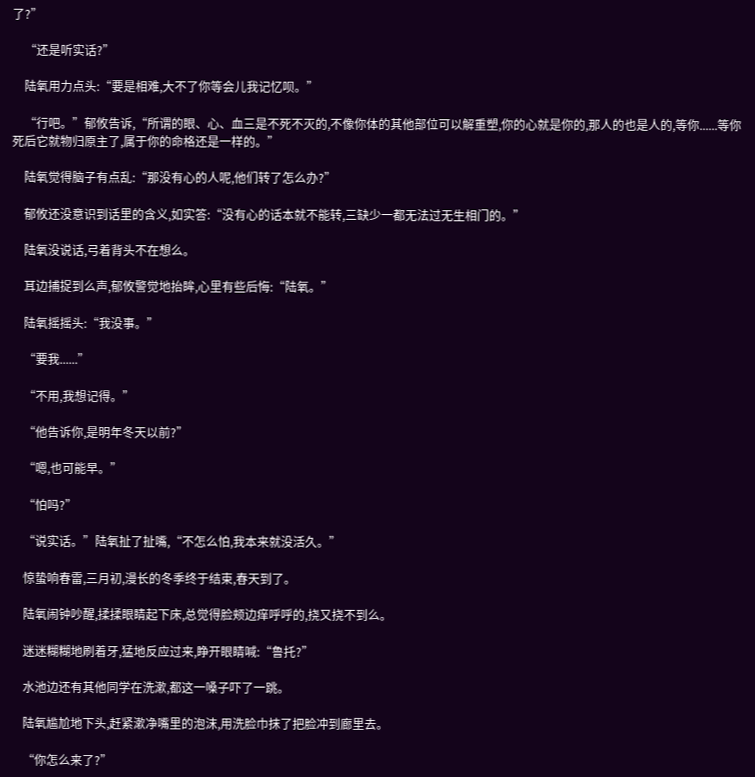了?”

    “还是听实话?”

    陆氧用力点头:“要是相难,大不了你等会儿我记忆呗。”

    “行吧。”郁攸告诉,“所谓的眼、心、血三是不死不灭的,不像你体的其他部位可以解重塑,你的心就是你的,那人的也是人的,等你......等你死后它就物归原主了,属于你的命格还是一样的。”

    陆氧觉得脑子有点乱:“那没有心的人呢,他们转了怎么办?”

    郁攸还没意识到话里的含义,如实答:“没有心的话本就不能转,三缺少一都无法过无生相门的。”

    陆氧没说话,弓着背头不在想么。

    耳边捕捉到么声,郁攸警觉地抬眸,心里有些后悔:“陆氧。”

    陆氧摇摇头:“我没事。”

    “要我......”

    “不用,我想记得。”

    “他告诉你,是明年冬天以前?”

    “嗯,也可能早。”

    “怕吗?”

    “说实话。”陆氧扯了扯嘴,“不怎么怕,我本来就没活久。”

    惊蛰响春雷,三月初,漫长的冬季终于结束,春天到了。

    陆氧闹钟吵醒,揉揉眼睛起下床,总觉得脸颊边痒呼呼的,挠又挠不到么。

    迷迷糊糊地刷着牙,猛地反应过来,睁开眼睛喊:“鲁托?”

    水池边还有其他同学在洗漱,都这一嗓子吓了一跳。

    陆氧尴尬地下头,赶紧漱净嘴里的泡沫,用洗脸巾抹了把脸冲到廊里去。

    “你怎么来了?”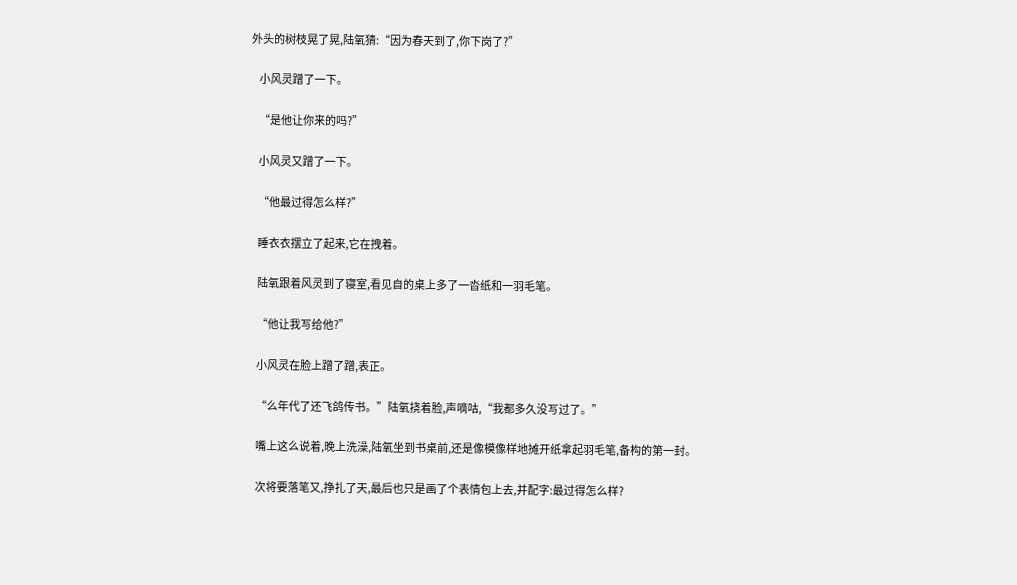外头的树枝晃了晃,陆氧猜:“因为春天到了,你下岗了?”

    小风灵蹭了一下。

    “是他让你来的吗?”

    小风灵又蹭了一下。

    “他最过得怎么样?”

    睡衣衣摆立了起来,它在拽着。

    陆氧跟着风灵到了寝室,看见自的桌上多了一沓纸和一羽毛笔。

    “他让我写给他?”

    小风灵在脸上蹭了蹭,表正。

    “么年代了还飞鸽传书。”陆氧挠着脸,声嘀咕,“我都多久没写过了。”

    嘴上这么说着,晚上洗澡,陆氧坐到书桌前,还是像模像样地摊开纸拿起羽毛笔,备构的第一封。

    次将要落笔又,挣扎了天,最后也只是画了个表情包上去,并配字:最过得怎么样?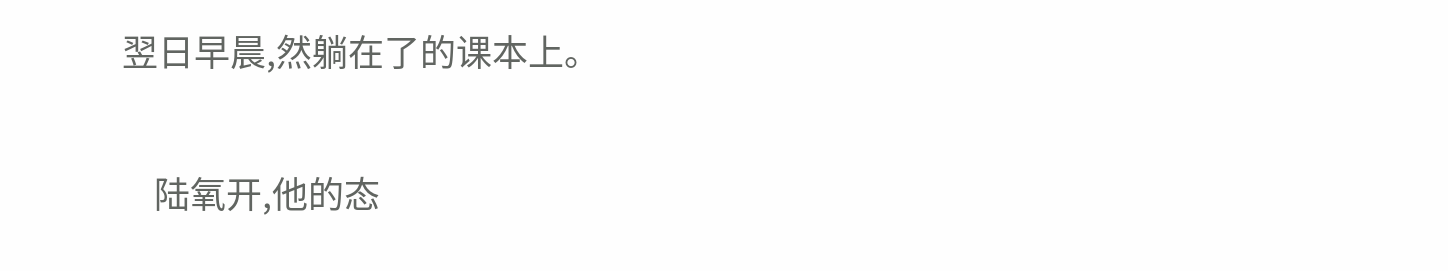翌日早晨,然躺在了的课本上。

    陆氧开,他的态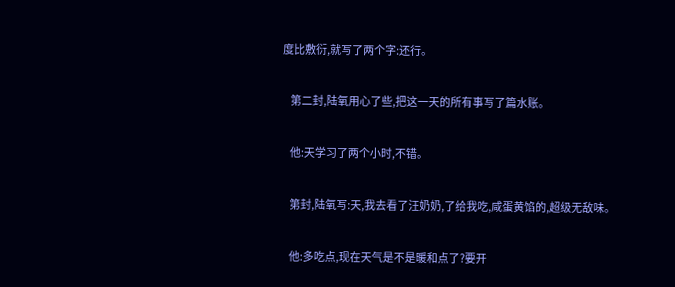度比敷衍,就写了两个字:还行。

    第二封,陆氧用心了些,把这一天的所有事写了篇水账。

    他:天学习了两个小时,不错。

    第封,陆氧写:天,我去看了汪奶奶,了给我吃,咸蛋黄馅的,超级无敌味。

    他:多吃点,现在天气是不是暖和点了?要开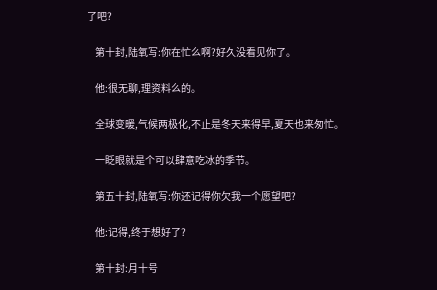了吧?

    第十封,陆氧写:你在忙么啊?好久没看见你了。

    他:很无聊,理资料么的。

    全球变暖,气候两极化,不止是冬天来得早,夏天也来匆忙。

    一眨眼就是个可以肆意吃冰的季节。

    第五十封,陆氧写:你还记得你欠我一个愿望吧?

    他:记得,终于想好了?

    第十封:月十号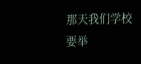那天我们学校要举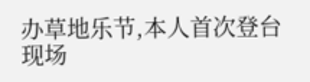办草地乐节,本人首次登台现场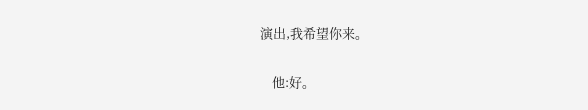演出,我希望你来。

    他:好。